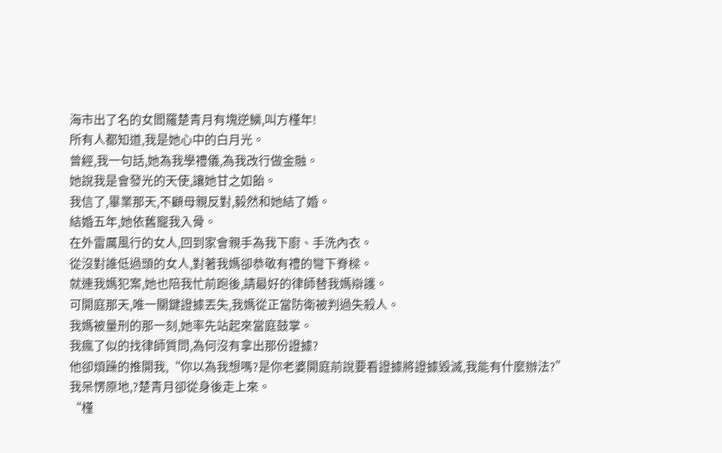海市出了名的女閻羅楚青月有塊逆鱗,叫方槿年!
所有人都知道,我是她心中的白月光。
曾經,我一句話,她為我學禮儀,為我改行做金融。
她說我是會發光的天使,讓她甘之如飴。
我信了,畢業那天,不顧母親反對,毅然和她結了婚。
結婚五年,她依舊寵我入骨。
在外雷厲風行的女人,回到家會親手為我下廚、手洗內衣。
從沒對誰低過頭的女人,對著我媽卻恭敬有禮的彎下脊樑。
就連我媽犯案,她也陪我忙前跑後,請最好的律師替我媽辯護。
可開庭那天,唯一關鍵證據丟失,我媽從正當防衛被判過失殺人。
我媽被量刑的那一刻,她率先站起來當庭鼓掌。
我瘋了似的找律師質問,為何沒有拿出那份證據?
他卻煩躁的推開我,“你以為我想嗎?是你老婆開庭前說要看證據將證據毀滅,我能有什麼辦法?”
我呆愣原地,?楚青月卻從身後走上來。
“槿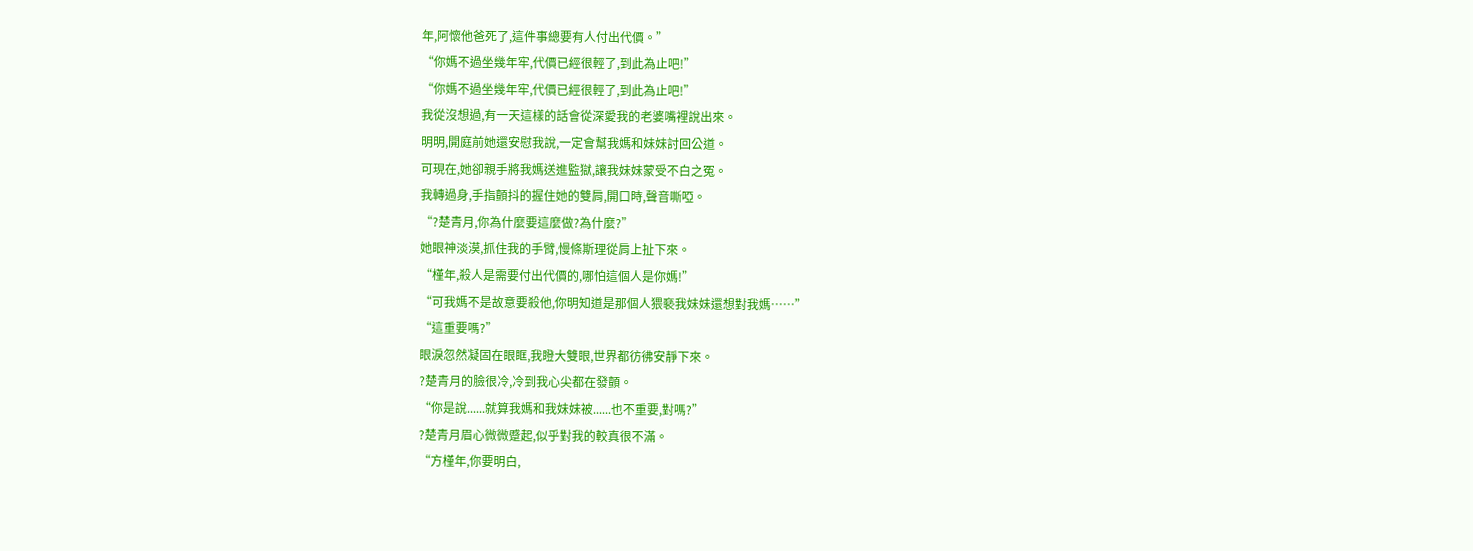年,阿懷他爸死了,這件事總要有人付出代價。”
“你媽不過坐幾年牢,代價已經很輕了,到此為止吧!”
“你媽不過坐幾年牢,代價已經很輕了,到此為止吧!”
我從沒想過,有一天這樣的話會從深愛我的老婆嘴裡說出來。
明明,開庭前她還安慰我說,一定會幫我媽和妹妹討回公道。
可現在,她卻親手將我媽送進監獄,讓我妹妹蒙受不白之冤。
我轉過身,手指顫抖的握住她的雙肩,開口時,聲音嘶啞。
“?楚青月,你為什麼要這麼做?為什麼?”
她眼神淡漠,抓住我的手臂,慢條斯理從肩上扯下來。
“槿年,殺人是需要付出代價的,哪怕這個人是你媽!”
“可我媽不是故意要殺他,你明知道是那個人猥褻我妹妹還想對我媽……”
“這重要嗎?”
眼淚忽然凝固在眼眶,我瞪大雙眼,世界都彷彿安靜下來。
?楚青月的臉很冷,冷到我心尖都在發顫。
“你是說......就算我媽和我妹妹被......也不重要,對嗎?”
?楚青月眉心微微蹙起,似乎對我的較真很不滿。
“方槿年,你要明白,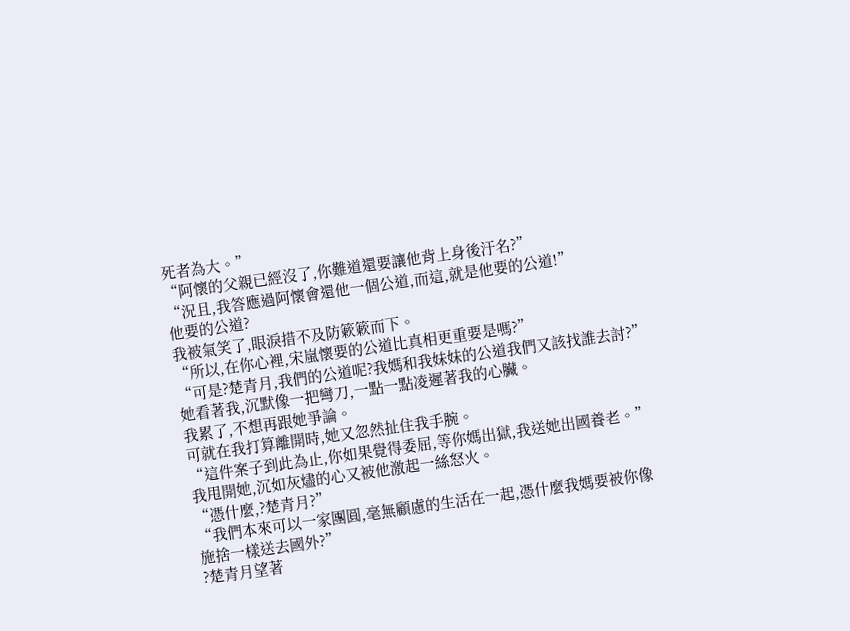死者為大。”
“阿懷的父親已經沒了,你難道還要讓他背上身後汙名?”
“況且,我答應過阿懷會還他一個公道,而這,就是他要的公道!”
他要的公道?
我被氣笑了,眼淚措不及防簌簌而下。
“所以,在你心裡,宋嵐懷要的公道比真相更重要是嗎?”
“可是?楚青月,我們的公道呢?我媽和我妹妹的公道我們又該找誰去討?”
她看著我,沉默像一把彎刀,一點一點凌遲著我的心臟。
我累了,不想再跟她爭論。
可就在我打算離開時,她又忽然扯住我手腕。
“這件案子到此為止,你如果覺得委屈,等你媽出獄,我送她出國養老。”
我甩開她,沉如灰燼的心又被他激起一絲怒火。
“憑什麼,?楚青月?”
“我們本來可以一家團圓,毫無顧慮的生活在一起,憑什麼我媽要被你像施捨一樣送去國外?”
?楚青月望著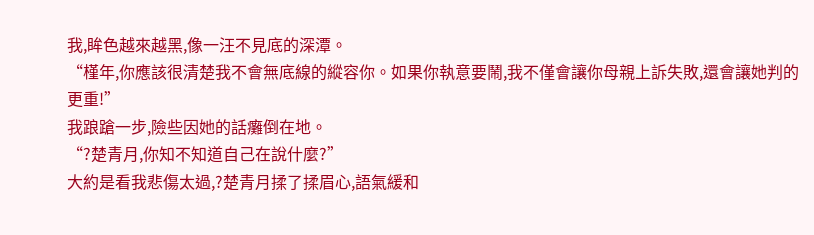我,眸色越來越黑,像一汪不見底的深潭。
“槿年,你應該很清楚我不會無底線的縱容你。如果你執意要鬧,我不僅會讓你母親上訴失敗,還會讓她判的更重!”
我踉蹌一步,險些因她的話癱倒在地。
“?楚青月,你知不知道自己在說什麼?”
大約是看我悲傷太過,?楚青月揉了揉眉心,語氣緩和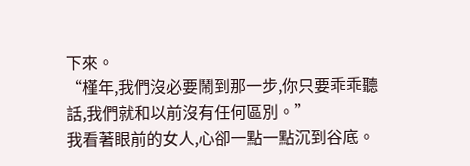下來。
“槿年,我們沒必要鬧到那一步,你只要乖乖聽話,我們就和以前沒有任何區別。”
我看著眼前的女人,心卻一點一點沉到谷底。